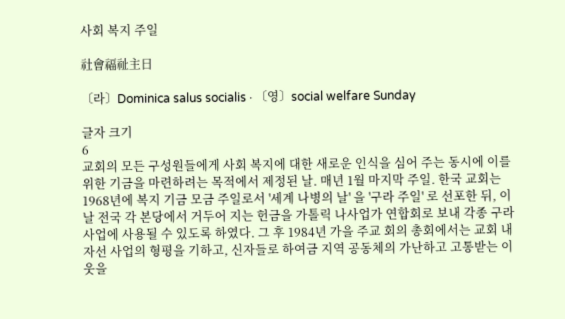사회 복지 주일

社會福祉主日

〔라〕Dominica salus socialis · 〔영〕social welfare Sunday

글자 크기
6
교회의 모든 구성원들에게 사회 복지에 대한 새로운 인식을 심어 주는 동시에 이를 위한 기금을 마련하려는 목적에서 제정된 날. 매년 1월 마지막 주일. 한국 교회는 1968년에 복지 기금 모금 주일로서 '세계 나병의 날' 을 '구라 주일' 로 선포한 뒤, 이날 전국 각 본당에서 거두어 지는 헌금을 가톨릭 나사업가 연합회로 보내 각종 구라 사업에 사용될 수 있도록 하였다. 그 후 1984년 가을 주교 회의 총회에서는 교회 내 자선 사업의 형평을 기하고, 신자들로 하여금 지역 공동체의 가난하고 고통받는 이웃을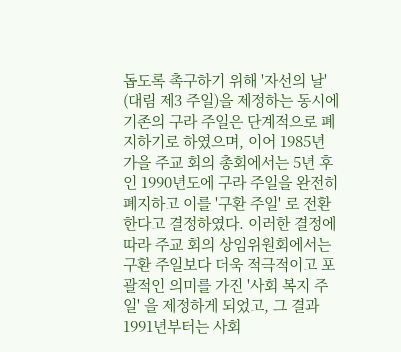돕도록 촉구하기 위해 '자선의 날' (대림 제3 주일)을 제정하는 동시에 기존의 구라 주일은 단계적으로 폐지하기로 하였으며, 이어 1985년 가을 주교 회의 총회에서는 5년 후인 1990년도에 구라 주일을 완전히 폐지하고 이를 '구환 주일' 로 전환한다고 결정하였다. 이러한 결정에 따라 주교 회의 상임위원회에서는 구환 주일보다 더욱 적극적이고 포괄적인 의미를 가진 '사회 복지 주일' 을 제정하게 되었고, 그 결과 1991년부터는 사회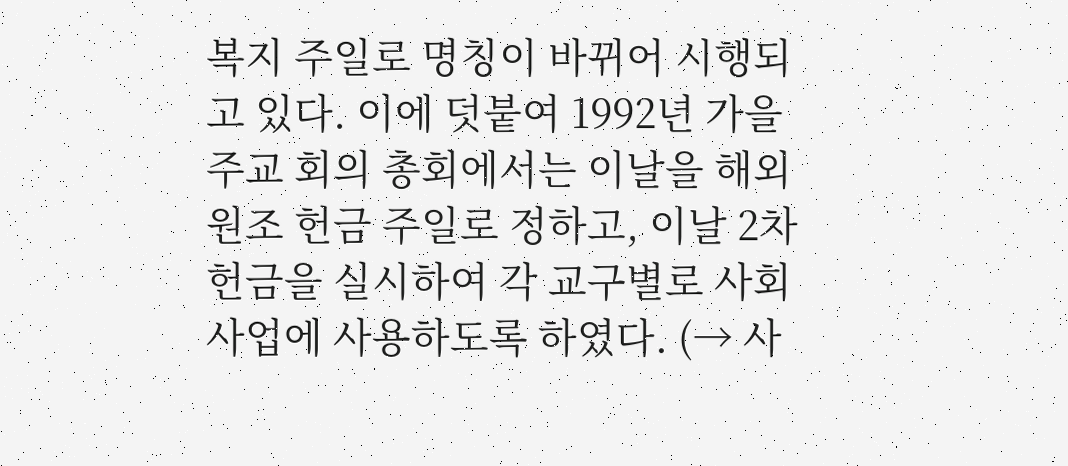복지 주일로 명칭이 바뀌어 시행되고 있다. 이에 덧붙여 1992년 가을 주교 회의 총회에서는 이날을 해외 원조 헌금 주일로 정하고, 이날 2차 헌금을 실시하여 각 교구별로 사회 사업에 사용하도록 하였다. (→ 사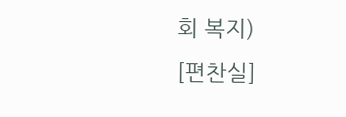회 복지)
[편찬실]